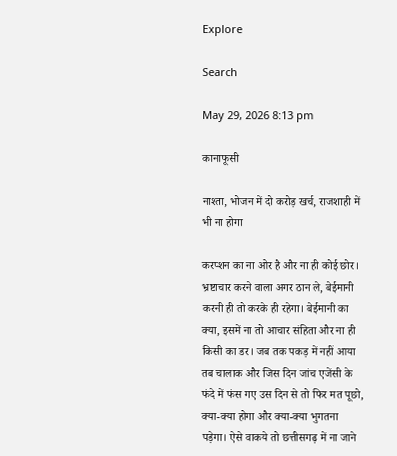Explore

Search

May 29, 2026 8:13 pm

कानाफूसी

नाश्ता, भोजन में दो करोड़ खर्च, राजशाही में भी ना होगा

करप्शन का ना ओर है और ना ही कोई छोर। भ्रष्टाचार करने वाला अगर ठान ले, बेईमानी करनी ही तो करके ही रहेगा। बेईमानी का क्या, इसमें ना तो आचार संहिता और ना ही किसी का डर। जब तक पकड़ में नहीं आया तब चालाक और जिस दिन जांच एजेंसी के फंदे में फंस गए उस दिन से तो फिर मत पूछो, क्या-क्या होगा और क्या-क्या भुगतना पड़ेगा। ऐसे वाकये तो छत्तीसगढ़ में ना जाने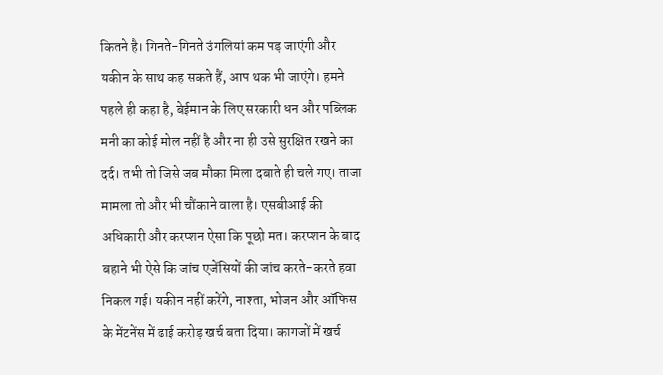कितने है। गिनते-गिनते उंगलियां कम पड़ जाएंगी और यकीन के साथ कह सकते हैं, आप थक भी जाएंगे। हमने पहले ही कहा है, बेईमान के लिए सरकारी धन और पब्लिक मनी का कोई मोल नहीं है और ना ही उसे सुरक्षित रखने का दर्द। तभी तो जिसे जब मौका मिला दबाते ही चले गए। ताजा मामला तो और भी चौंकाने वाला है। एसबीआई की अधिकारी और करप्शन ऐसा कि पूछो मत। करप्शन के बाद बहाने भी ऐसे कि जांच एजेंसियों की जांच करते-करते हवा निकल गई। यकीन नहीं करेंगे, नाश्ता, भोजन और ऑफिस के मेंटनेंस में ढाई करोड़ खर्च बता दिया। कागजों में खर्च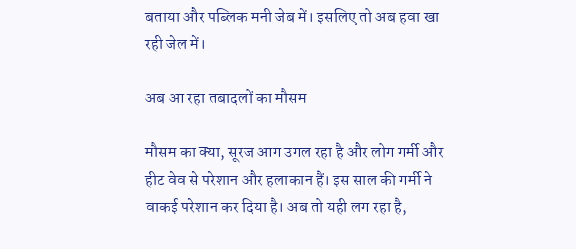बताया और पब्लिक मनी जेब में। इसलिए तो अब हवा खा रही जेल में।

अब आ रहा तबादलों का मौसम

मौसम का क्या, सूरज आग उगल रहा है और लोग गर्मी और हीट वेव से परेशान और हलाकान हैं। इस साल की गर्मी ने वाकई परेशान कर दिया है। अब तो यही लग रहा है,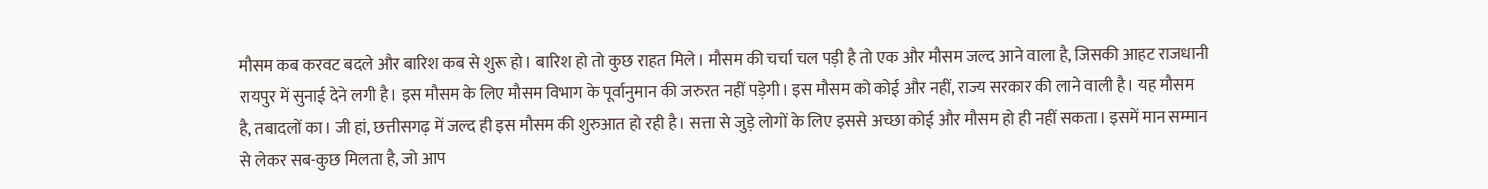मौसम कब करवट बदले और बारिश कब से शुरू हो। बारिश हो तो कुछ राहत मिले। मौसम की चर्चा चल पड़ी है तो एक और मौसम जल्द आने वाला है, जिसकी आहट राजधानी रायपुर में सुनाई देने लगी है। इस मौसम के लिए मौसम विभाग के पूर्वानुमान की जरुरत नहीं पड़ेगी। इस मौसम को कोई और नहीं, राज्य सरकार की लाने वाली है। यह मौसम है, तबादलों का। जी हां, छत्तीसगढ़ में जल्द ही इस मौसम की शुरुआत हो रही है। सत्ता से जुड़े लोगों के लिए इससे अच्छा कोई और मौसम हो ही नहीं सकता। इसमें मान सम्मान से लेकर सब-कुछ मिलता है, जो आप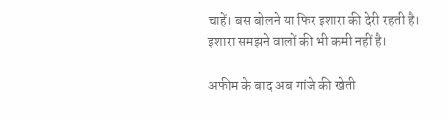चाहें। बस बोलने या फिर इशारा की देरी रहती है। इशारा समझने वालों की भी कमी नहीं है।

अफीम के बाद अब गांजे की खेती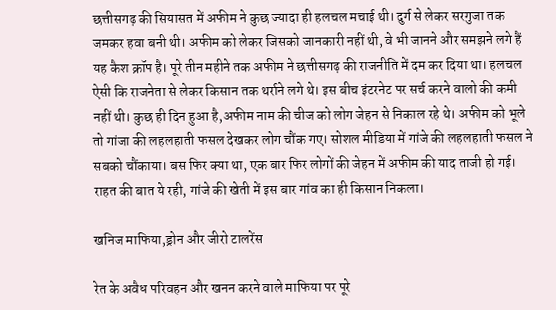छत्तीसगढ़ की सियासत में अफीम ने कुछ ज्यादा ही हलचल मचाई थी। दुर्ग से लेकर सरगुजा तक जमकर हवा बनी थी। अफीम को लेकर जिसको जानकारी नहीं थी, वे भी जानने और समझने लगे हैं यह कैश क्रॉप है। पूरे तीन महीने तक अफीम ने छत्तीसगढ़ की राजनीति में दम कर दिया था। हलचल ऐसी कि राजनेता से लेकर किसान तक थर्राने लगे थे। इस बीच इंटरनेट पर सर्च करने वालो की कमी नहीं थी। कुछ ही दिन हुआ है,अफीम नाम की चीज को लोग जेहन से निकाल रहे थे। अफीम को भूले तो गांजा की लहलहाती फसल देखकर लोग चौंक गए। सोशल मीडिया में गांजे की लहलहाती फसल ने सबको चौंकाया। बस फिर क्या था, एक बार फिर लोगों की जेहन में अफीम की याद ताजी हो गई। राहत की बात ये रही, गांजे की खेती में इस बार गांव का ही किसान निकला।

खनिज माफिया,ड्रोन और जीरो टालरेंस

रेत के अवैध परिवहन और खनन करने वाले माफिया पर पूरे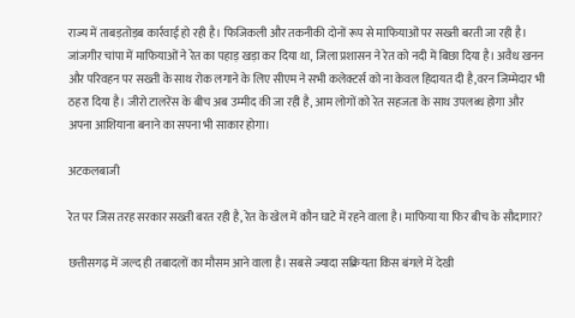राज्य में ताबड़तोड़ब कार्रवाई हो रही है। फिजिकली और तकनीकी दोनों रूप से माफियाओं पर सख्ती बरती जा रही है। जांजगीर चांपा में माफियाओं ने रेत का पहाड़ खड़ा कर दिया था, जिला प्रशासन ने रेत को नदी में बिछा दिया है। अवैध खनन और परिवहन पर सख्ती के साथ रोक लगाने के लिए सीएम ने सभी कलेक्टर्स को ना केवल हिदायत दी है,वरन जिम्मेदार भी ठहरा दिया है। जीरो टालरेंस के बीच अब उम्मीद की जा रही है, आम लोगों को रेत सहजता के साथ उपलब्ध होगा और अपना आशियाना बनाने का सपना भी साकार होगा।

अटकलबाजी

रेत पर जिस तरह सरकार सख्ती बरत रही है, रेत के खेल में कौन घाटे में रहने वाला है। माफिया या फिर बीच के सौदागार?

छत्तीसगढ़ में जल्द ही तबादलों का मौसम आने वाला है। सबसे ज्यादा सक्रियता किस बंगले में देखी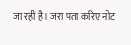जा रही है। जरा पता करिए नोट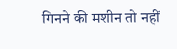गिनने की मशीन तो नहीं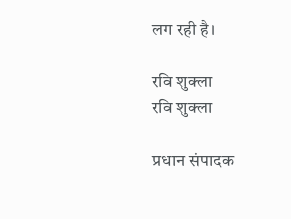लग रही है।

रवि शुक्ला
रवि शुक्ला

प्रधान संपादक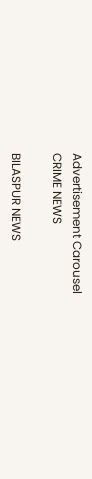Advertisement Carousel
CRIME NEWS

BILASPUR NEWS